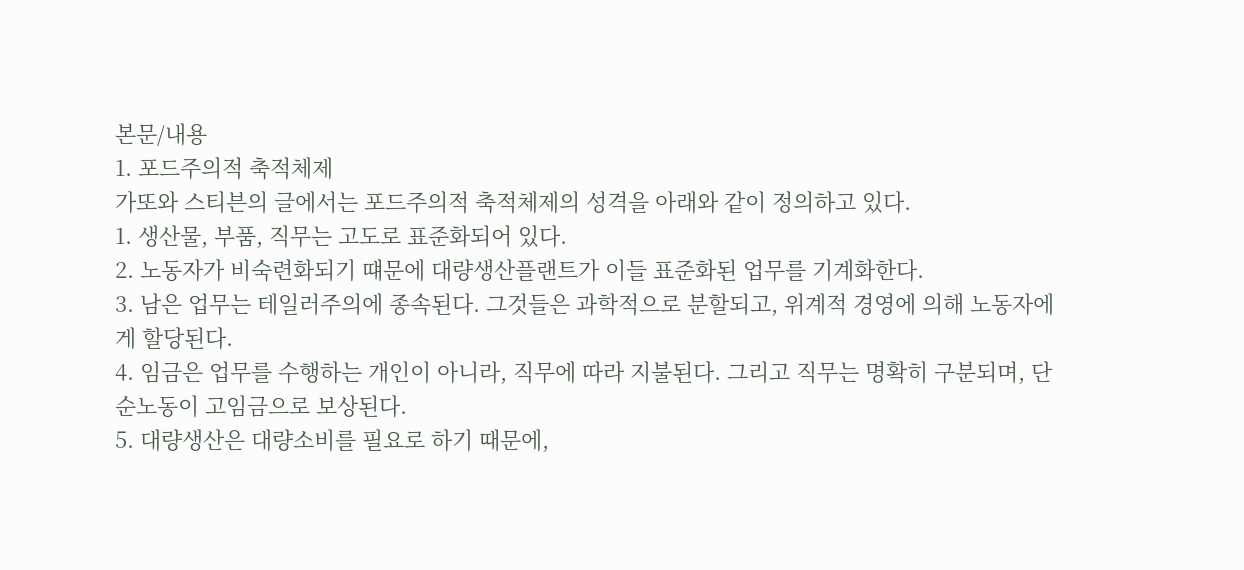본문/내용
1. 포드주의적 축적체제
가또와 스티븐의 글에서는 포드주의적 축적체제의 성격을 아래와 같이 정의하고 있다.
1. 생산물, 부품, 직무는 고도로 표준화되어 있다.
2. 노동자가 비숙련화되기 떄문에 대량생산플랜트가 이들 표준화된 업무를 기계화한다.
3. 남은 업무는 테일러주의에 종속된다. 그것들은 과학적으로 분할되고, 위계적 경영에 의해 노동자에게 할당된다.
4. 임금은 업무를 수행하는 개인이 아니라, 직무에 따라 지불된다. 그리고 직무는 명확히 구분되며, 단순노동이 고임금으로 보상된다.
5. 대량생산은 대량소비를 필요로 하기 때문에,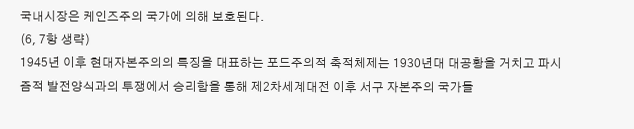국내시장은 케인즈주의 국가에 의해 보호된다.
(6, 7항 생략)
1945년 이후 현대자본주의의 특징을 대표하는 포드주의적 축적체제는 1930년대 대공황을 거치고 파시즘적 발전양식과의 투쟁에서 승리함을 통해 제2차세계대전 이후 서구 자본주의 국가들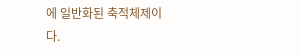에 일반화된 축적체제이다.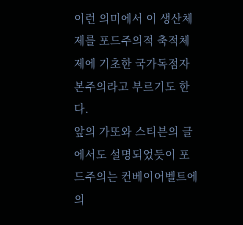이런 의미에서 이 생산체제를 포드주의적 축적체제에 기초한 국가독점자본주의라고 부르기도 한다.
앞의 가또와 스티븐의 글에서도 설명되었듯이 포드주의는 컨베이어벨트에 의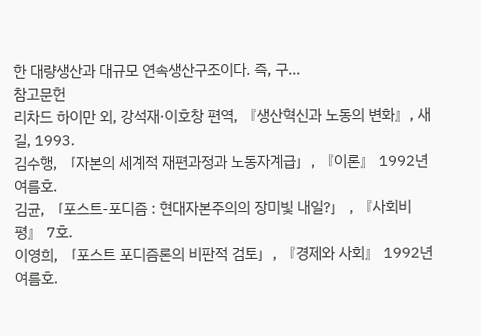한 대량생산과 대규모 연속생산구조이다. 즉, 구…
참고문헌
리차드 하이만 외, 강석재·이호창 편역, 『생산혁신과 노동의 변화』, 새길, 1993.
김수행, 「자본의 세계적 재편과정과 노동자계급」, 『이론』 1992년 여름호.
김균, 「포스트-포디즘 : 현대자본주의의 장미빛 내일?」 , 『사회비평』 7호.
이영희, 「포스트 포디즘론의 비판적 검토」, 『경제와 사회』 1992년 여름호.